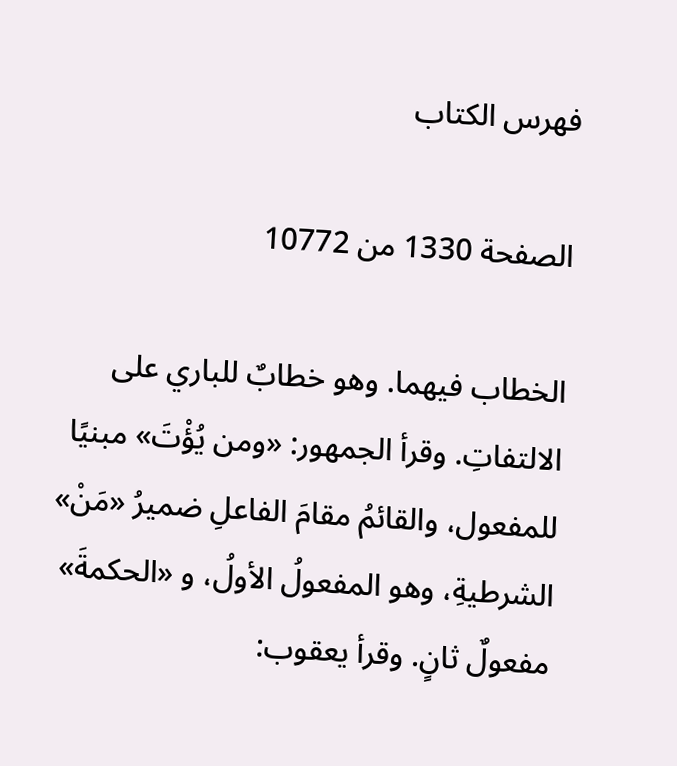فهرس الكتاب

الصفحة 1330 من 10772

الخطاب فيهما. وهو خطابٌ للباري على الالتفاتِ. وقرأ الجمهور: «ومن يُؤْتَ» مبنيًا للمفعول، والقائمُ مقامَ الفاعلِ ضميرُ «مَنْ» الشرطيةِ، وهو المفعولُ الأولُ، و «الحكمةَ» مفعولٌ ثانٍ. وقرأ يعقوب: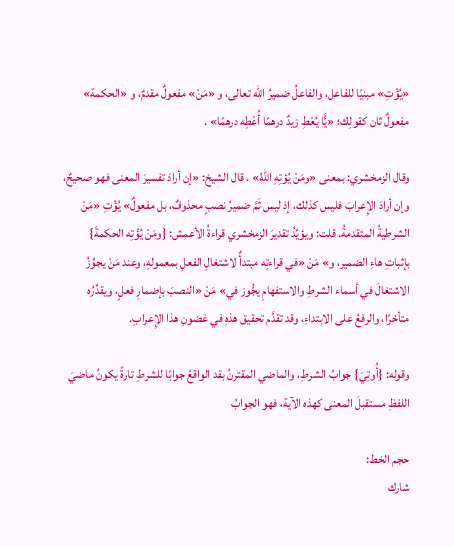«يُؤْتِ» مبنيًا للفاعل، والفاعلُ ضميرُ الله تعالى، و «مَنْ» مفعولٌ مقدمٌ، و «الحكمة» مفعولٌ ثان كقولِك؛ «يًَّا يُعْطِ زيدٌ درهمًا أُعْطِه درهمًا» .

وقال الزمخشري: بمعنى «ومَنْ يُؤتِهِ اللهُ» . قال الشيخ: «إن أرادَ تفسيرَ المعنى فهو صحيحٌ، وإن أرادَ الإِعرابَ فليس كذلك، إذ ليس ثَمَّ ضميرُ نصبٍ محذوفٌ، بل مفعولٌ» يُؤْتِ «مَنْ الشرطيةُ المتقدمةُ. قلت: ويؤيِّدُ تقديرَ الزمخشري قراءةُ الأعمش: {ومَنْ يُؤْتِه الحكمةَ} بإثباتِ هاءِ الضمير، و» مَنْ «في قراءتِه مبتدأٌ لاشتغالِ الفعلِ بمعمولهِ، وعند مَنْ يجوِّزُ الاشتغالَ في أسماء الشرطِ والاستفهامِ يجُّوز في» مَنْ «النصبَ بإضمارِ فعلٍ، ويقدِّرُه متأخرًا، والرفعُ على الابتداءِ، وقد تقدَّم تحقيق هذهِ في غضونِ هذا الإِعرابِ.

وقوله: {أُوتِيَ} جوابُ الشرطِ، والماضي المقترنُ بقد الواقعُ جوابًا للشرطِ تارةً يكونُ ماضيَ اللفظِ مستقبلَ المعنى كهذه الآية، فهو الجوابُ

حجم الخط:
شارك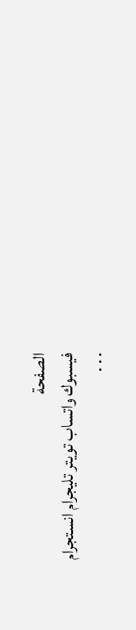الصفحة
فيسبوك واتساب تويتر تليجرام انستجرام
. . .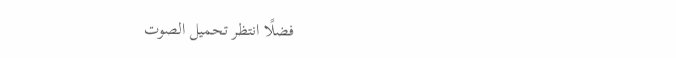فضلًا انتظر تحميل الصوت